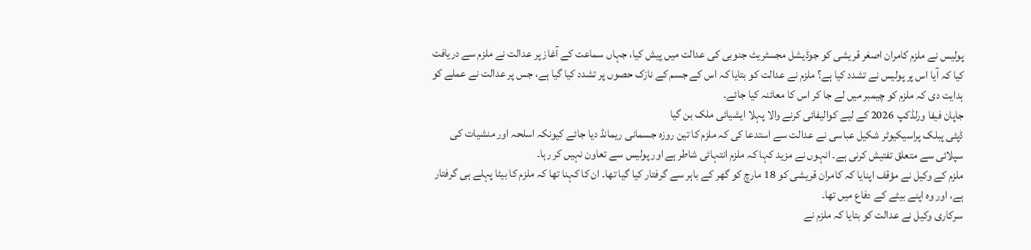پولیس نے ملزم کامران اصغر قریشی کو جوڈیشل مجسٹریٹ جنوبی کی عدالت میں پیش کیا، جہاں سماعت کے آغاز پر عدالت نے ملزم سے دریافت کیا کہ آیا اس پر پولیس نے تشدد کیا ہے؟ ملزم نے عدالت کو بتایا کہ اس کے جسم کے نازک حصوں پر تشدد کیا گیا ہے، جس پر عدالت نے عملے کو ہدایت دی کہ ملزم کو چیمبر میں لے جا کر اس کا معائنہ کیا جائے۔
جاپان فیفا ورلڈکپ 2026 کے لیے کوالیفائی کرنے والا پہلا ایشیائی ملک بن گیا
ڈپٹی پبلک پراسیکیوٹر شکیل عباسی نے عدالت سے استدعا کی کہ ملزم کا تین روزہ جسمانی ریمانڈ دیا جائے کیونکہ اسلحہ اور منشیات کی سپلائی سے متعلق تفتیش کرنی ہے۔ انہوں نے مزید کہا کہ ملزم انتہائی شاطر ہے اور پولیس سے تعاون نہیں کر رہا۔
ملزم کے وکیل نے مؤقف اپنایا کہ کامران قریشی کو 18 مارچ کو گھر کے باہر سے گرفتار کیا گیا تھا۔ ان کا کہنا تھا کہ ملزم کا بیٹا پہلے ہی گرفتار ہے، اور وہ اپنے بیٹے کے دفاع میں تھا۔
سرکاری وکیل نے عدالت کو بتایا کہ ملزم نے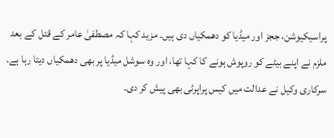پراسیکیوشن، ججز اور میڈیا کو دھمکیاں دی ہیں۔ مزید کہا کہ مصطفیٰ عامر کے قتل کے بعد ملزم نے اپنے بیٹے کو روپوش ہونے کا کہا تھا، اور وہ سوشل میڈیا پر بھی دھمکیاں دیتا رہا ہے۔ سرکاری وکیل نے عدالت میں کیس پراپرٹی بھی پیش کر دی۔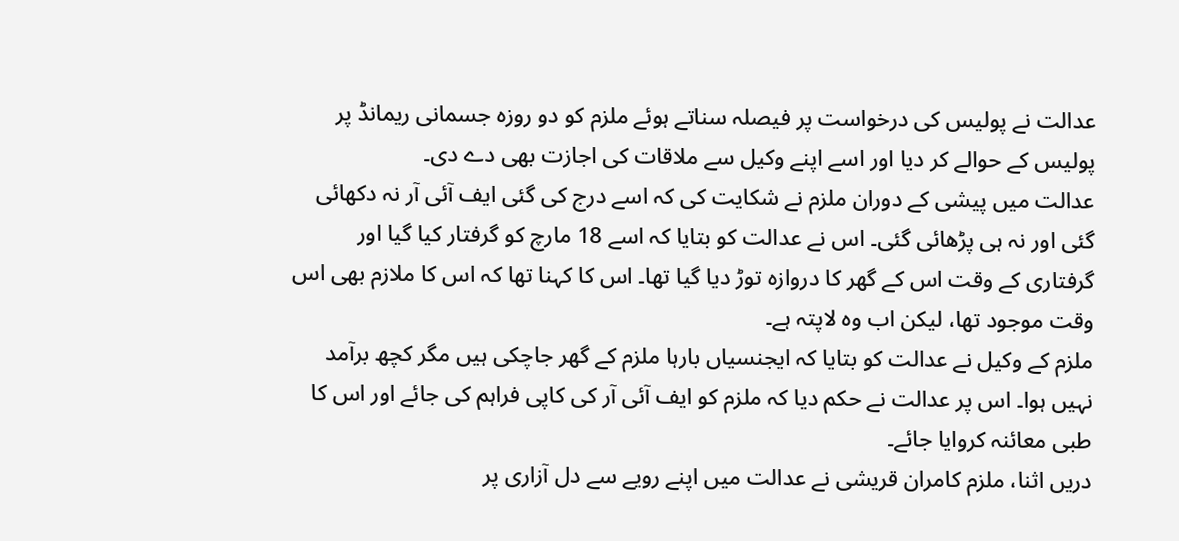عدالت نے پولیس کی درخواست پر فیصلہ سناتے ہوئے ملزم کو دو روزہ جسمانی ریمانڈ پر پولیس کے حوالے کر دیا اور اسے اپنے وکیل سے ملاقات کی اجازت بھی دے دی۔
عدالت میں پیشی کے دوران ملزم نے شکایت کی کہ اسے درج کی گئی ایف آئی آر نہ دکھائی گئی اور نہ ہی پڑھائی گئی۔ اس نے عدالت کو بتایا کہ اسے 18 مارچ کو گرفتار کیا گیا اور گرفتاری کے وقت اس کے گھر کا دروازہ توڑ دیا گیا تھا۔ اس کا کہنا تھا کہ اس کا ملازم بھی اس وقت موجود تھا، لیکن اب وہ لاپتہ ہے۔
ملزم کے وکیل نے عدالت کو بتایا کہ ایجنسیاں بارہا ملزم کے گھر جاچکی ہیں مگر کچھ برآمد نہیں ہوا۔ اس پر عدالت نے حکم دیا کہ ملزم کو ایف آئی آر کی کاپی فراہم کی جائے اور اس کا طبی معائنہ کروایا جائے۔
دریں اثنا، ملزم کامران قریشی نے عدالت میں اپنے رویے سے دل آزاری پر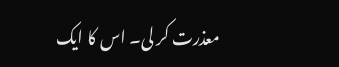معذرت کر لی۔ اس کا ایک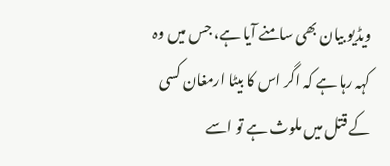ویڈیو بیان بھی سامنے آیا ہے، جس میں وہ کہہ رہا ہے کہ اگر اس کا بیٹا ارمغان کسی کے قتل میں ملوث ہے تو اسے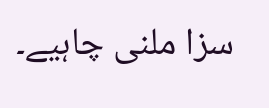سزا ملنی چاہیے۔